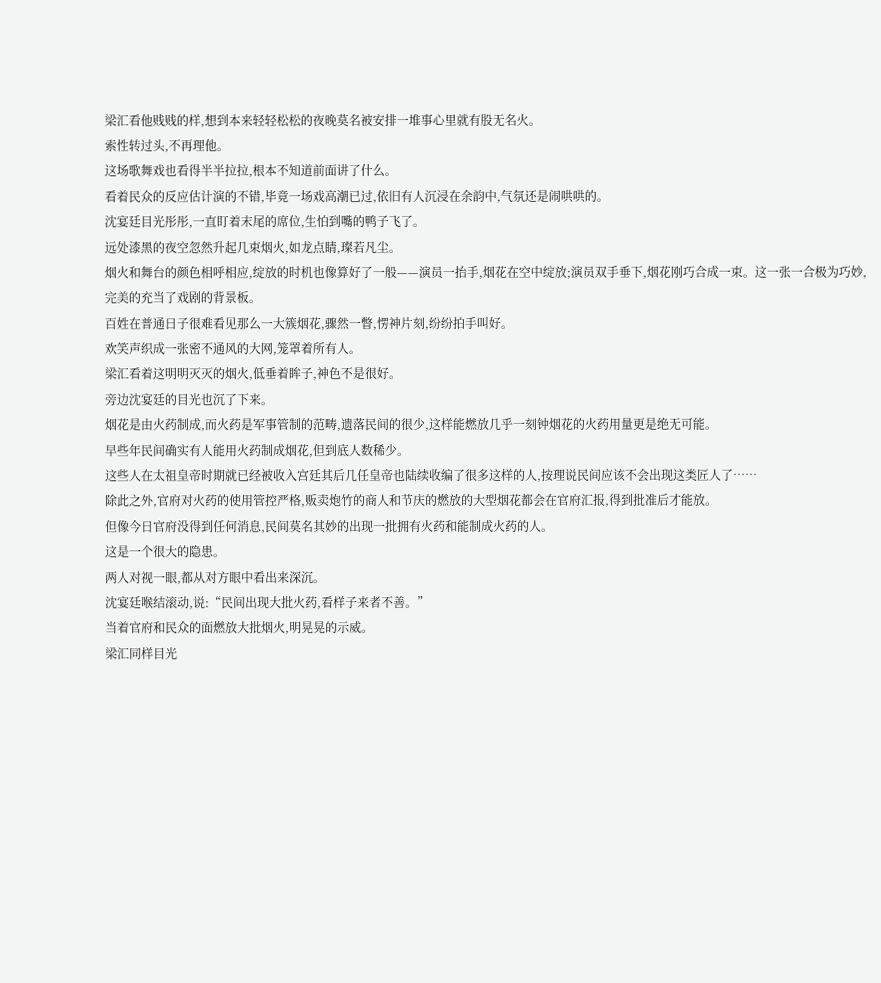梁汇看他贱贱的样,想到本来轻轻松松的夜晚莫名被安排一堆事心里就有股无名火。
索性转过头,不再理他。
这场歌舞戏也看得半半拉拉,根本不知道前面讲了什么。
看着民众的反应估计演的不错,毕竟一场戏高潮已过,依旧有人沉浸在余韵中,气氛还是闹哄哄的。
沈宴廷目光彤彤,一直盯着末尾的席位,生怕到嘴的鸭子飞了。
远处漆黑的夜空忽然升起几束烟火,如龙点睛,璨若凡尘。
烟火和舞台的颜色相呼相应,绽放的时机也像算好了一般——演员一抬手,烟花在空中绽放;演员双手垂下,烟花刚巧合成一束。这一张一合极为巧妙,完美的充当了戏剧的背景板。
百姓在普通日子很难看见那么一大簇烟花,骤然一瞥,愣神片刻,纷纷拍手叫好。
欢笑声织成一张密不通风的大网,笼罩着所有人。
梁汇看着这明明灭灭的烟火,低垂着眸子,神色不是很好。
旁边沈宴廷的目光也沉了下来。
烟花是由火药制成,而火药是军事管制的范畴,遗落民间的很少,这样能燃放几乎一刻钟烟花的火药用量更是绝无可能。
早些年民间确实有人能用火药制成烟花,但到底人数稀少。
这些人在太祖皇帝时期就已经被收入宫廷其后几任皇帝也陆续收编了很多这样的人,按理说民间应该不会出现这类匠人了……
除此之外,官府对火药的使用管控严格,贩卖炮竹的商人和节庆的燃放的大型烟花都会在官府汇报,得到批准后才能放。
但像今日官府没得到任何消息,民间莫名其妙的出现一批拥有火药和能制成火药的人。
这是一个很大的隐患。
两人对视一眼,都从对方眼中看出来深沉。
沈宴廷喉结滚动,说:“民间出现大批火药,看样子来者不善。”
当着官府和民众的面燃放大批烟火,明晃晃的示威。
梁汇同样目光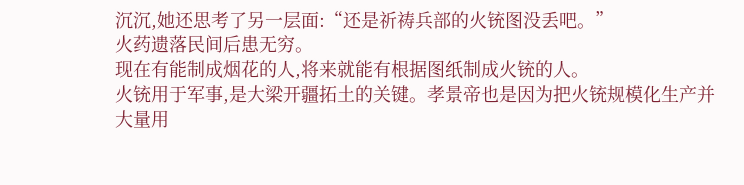沉沉,她还思考了另一层面:“还是祈祷兵部的火铳图没丢吧。”
火药遗落民间后患无穷。
现在有能制成烟花的人,将来就能有根据图纸制成火铳的人。
火铳用于军事,是大梁开疆拓土的关键。孝景帝也是因为把火铳规模化生产并大量用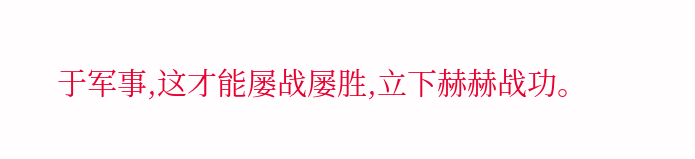于军事,这才能屡战屡胜,立下赫赫战功。